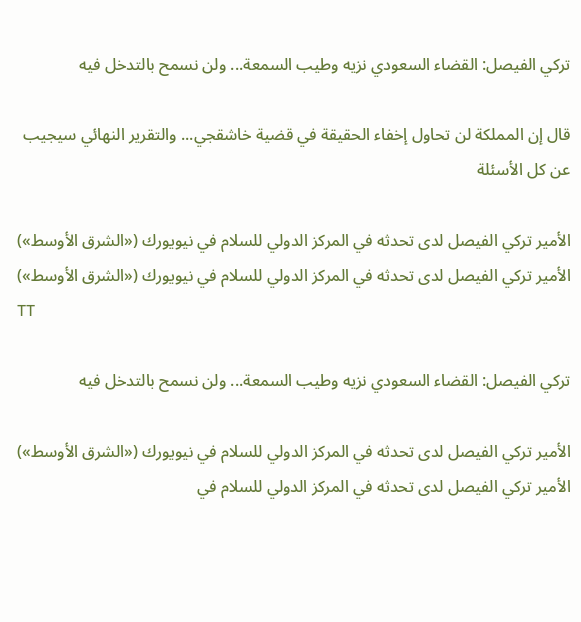تركي الفيصل: القضاء السعودي نزيه وطيب السمعة... ولن نسمح بالتدخل فيه

قال إن المملكة لن تحاول إخفاء الحقيقة في قضية خاشقجي... والتقرير النهائي سيجيب عن كل الأسئلة

الأمير تركي الفيصل لدى تحدثه في المركز الدولي للسلام في نيويورك («الشرق الأوسط»)
الأمير تركي الفيصل لدى تحدثه في المركز الدولي للسلام في نيويورك («الشرق الأوسط»)
TT

تركي الفيصل: القضاء السعودي نزيه وطيب السمعة... ولن نسمح بالتدخل فيه

الأمير تركي الفيصل لدى تحدثه في المركز الدولي للسلام في نيويورك («الشرق الأوسط»)
الأمير تركي الفيصل لدى تحدثه في المركز الدولي للسلام في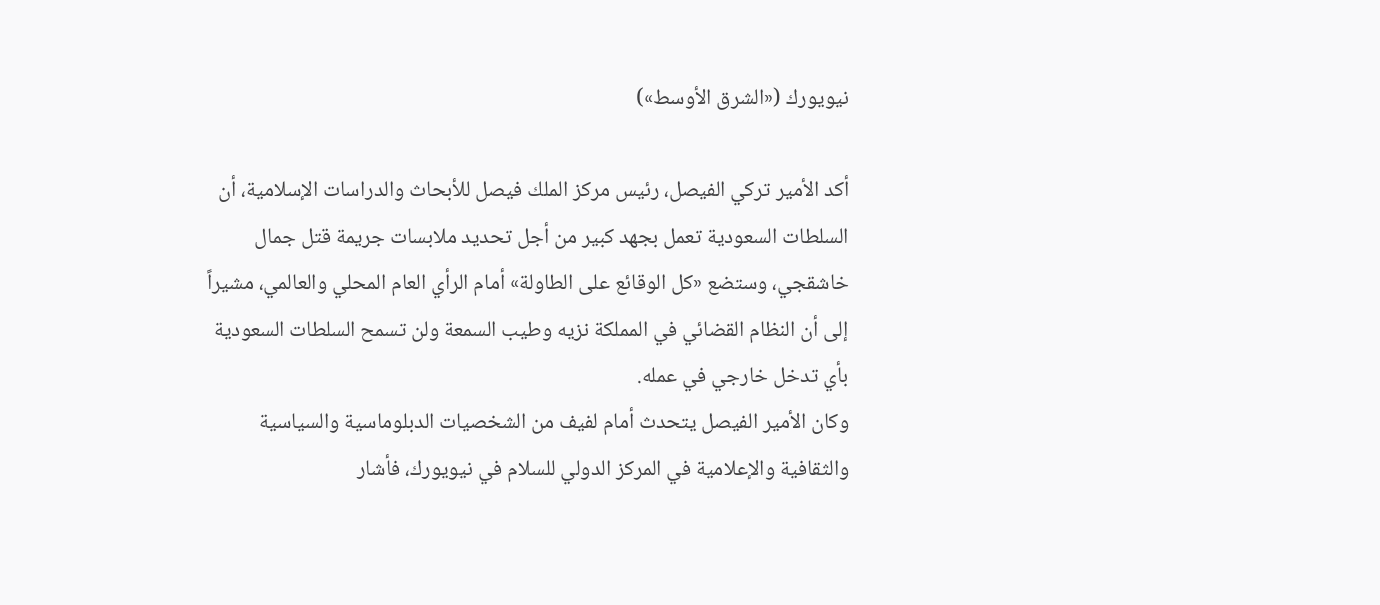نيويورك («الشرق الأوسط»)

أكد الأمير تركي الفيصل، رئيس مركز الملك فيصل للأبحاث والدراسات الإسلامية، أن السلطات السعودية تعمل بجهد كبير من أجل تحديد ملابسات جريمة قتل جمال خاشقجي، وستضع «كل الوقائع على الطاولة» أمام الرأي العام المحلي والعالمي، مشيراً إلى أن النظام القضائي في المملكة نزيه وطيب السمعة ولن تسمح السلطات السعودية بأي تدخل خارجي في عمله.
وكان الأمير الفيصل يتحدث أمام لفيف من الشخصيات الدبلوماسية والسياسية والثقافية والإعلامية في المركز الدولي للسلام في نيويورك، فأشار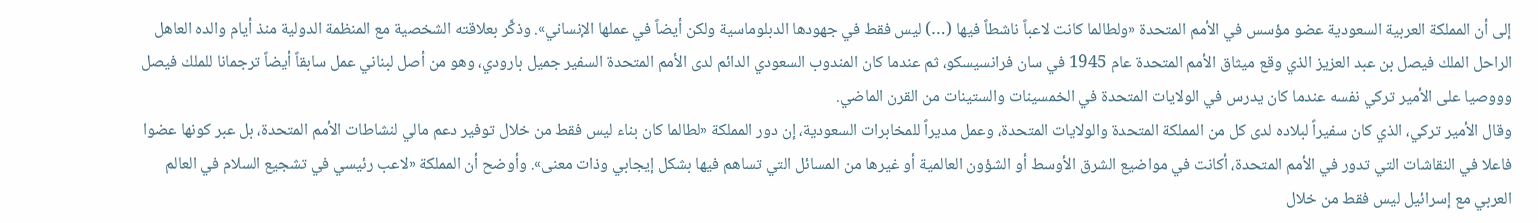إلى أن المملكة العربية السعودية عضو مؤسس في الأمم المتحدة «ولطالما كانت لاعباً ناشطاً فيها (…) ليس فقط في جهودها الدبلوماسية ولكن أيضاً في عملها الإنساني». وذكَّر بعلاقته الشخصية مع المنظمة الدولية منذ أيام والده العاهل الراحل الملك فيصل بن عبد العزيز الذي وقع ميثاق الأمم المتحدة عام 1945 في سان فرانسيسكو، ثم عندما كان المندوب السعودي الدائم لدى الأمم المتحدة السفير جميل بارودي، وهو من أصل لبناني عمل سابقاً أيضاً ترجمانا للملك فيصل وووصيا على الأمير تركي نفسه عندما كان يدرس في الولايات المتحدة في الخمسينات والستينات من القرن الماضي.
وقال الأمير تركي، الذي كان سفيراً لبلاده لدى كل من المملكة المتحدة والولايات المتحدة، وعمل مديراً للمخابرات السعودية، إن دور المملكة «لطالما كان بناء ليس فقط من خلال توفير دعم مالي لنشاطات الأمم المتحدة، بل عبر كونها عضوا فاعلا في النقاشات التي تدور في الأمم المتحدة، أكانت في مواضيع الشرق الأوسط أو الشؤون العالمية أو غيرها من المسائل التي تساهم فيها بشكل إيجابي وذات معنى». وأوضح أن المملكة «لاعب رئيسي في تشجيع السلام في العالم العربي مع إسرائيل ليس فقط من خلال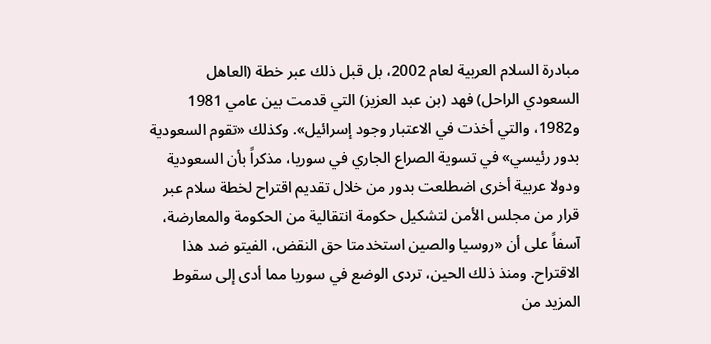مبادرة السلام العربية لعام 2002، بل قبل ذلك عبر خطة (العاهل السعودي الراحل) فهد (بن عبد العزيز) التي قدمت بين عامي 1981 و1982، والتي أخذت في الاعتبار وجود إسرائيل». وكذلك «تقوم السعودية بدور رئيسي» في تسوية الصراع الجاري في سوريا، مذكراً بأن السعودية ودولا عربية أخرى اضطلعت بدور من خلال تقديم اقتراح لخطة سلام عبر قرار من مجلس الأمن لتشكيل حكومة انتقالية من الحكومة والمعارضة، آسفاً على أن «روسيا والصين استخدمتا حق النقض، الفيتو ضد هذا الاقتراح. ومنذ ذلك الحين، تردى الوضع في سوريا مما أدى إلى سقوط المزيد من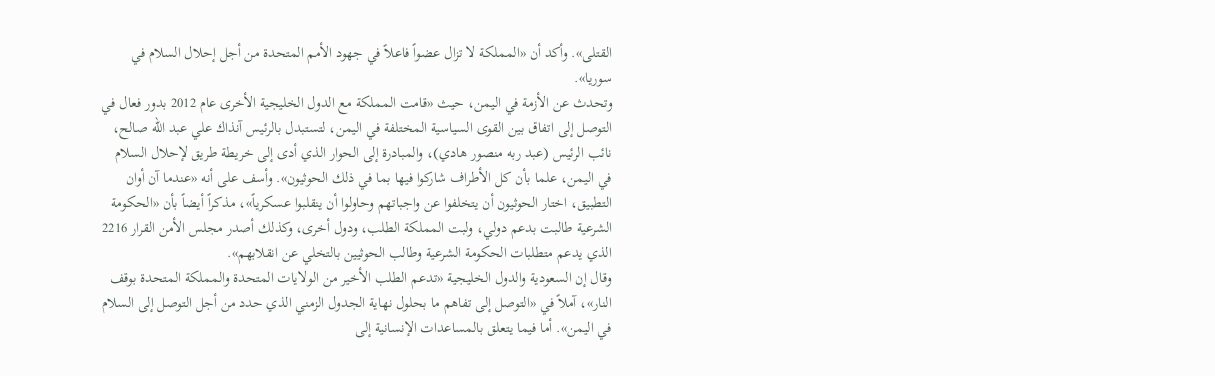القتلى». وأكد أن «المملكة لا تزال عضواً فاعلاً في جهود الأمم المتحدة من أجل إحلال السلام في سوريا».
وتحدث عن الأزمة في اليمن، حيث «قامت المملكة مع الدول الخليجية الأخرى عام 2012 بدور فعال في التوصل إلى اتفاق بين القوى السياسية المختلفة في اليمن، لتستبدل بالرئيس آنذاك علي عبد الله صالح، نائب الرئيس (عبد ربه منصور هادي)، والمبادرة إلى الحوار الذي أدى إلى خريطة طريق لإحلال السلام في اليمن، علما بأن كل الأطراف شاركوا فيها بما في ذلك الحوثيون». وأسف على أنه «عندما آن أوان التطبيق، اختار الحوثيون أن يتخلفوا عن واجباتهم وحاولوا أن ينقلبوا عسكرياً»، مذكراً أيضاً بأن «الحكومة الشرعية طالبت بدعم دولي، ولبت المملكة الطلب، ودول أخرى، وكذلك أصدر مجلس الأمن القرار 2216 الذي يدعم متطلبات الحكومة الشرعية وطالب الحوثيين بالتخلي عن انقلابهم».
وقال إن السعودية والدول الخليجية «تدعم الطلب الأخير من الولايات المتحدة والمملكة المتحدة بوقف النار»، آملاً في «التوصل إلى تفاهم ما بحلول نهاية الجدول الزمني الذي حدد من أجل التوصل إلى السلام في اليمن». أما فيما يتعلق بالمساعدات الإنسانية إلى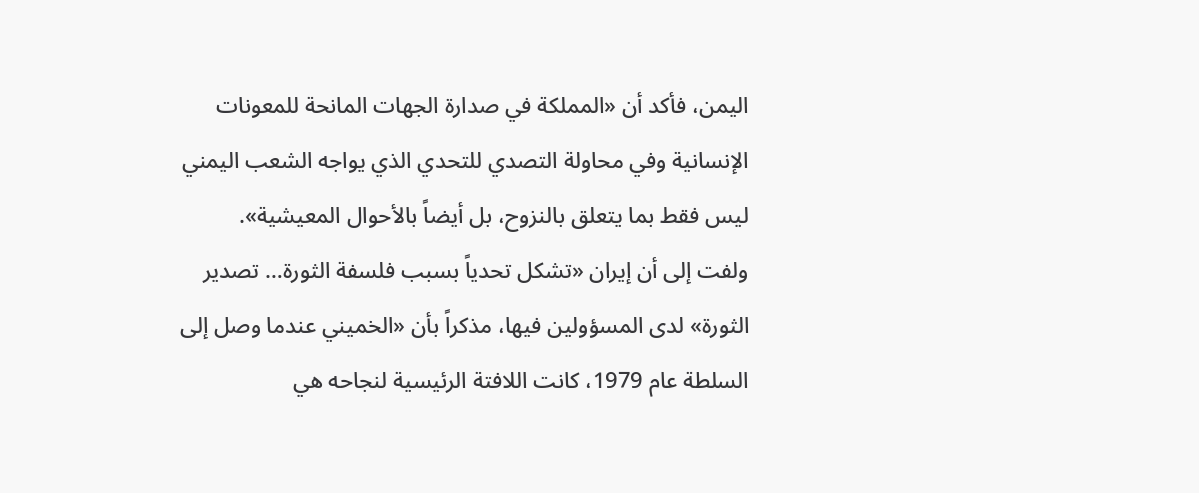اليمن، فأكد أن «المملكة في صدارة الجهات المانحة للمعونات الإنسانية وفي محاولة التصدي للتحدي الذي يواجه الشعب اليمني ليس فقط بما يتعلق بالنزوح، بل أيضاً بالأحوال المعيشية».
ولفت إلى أن إيران «تشكل تحدياً بسبب فلسفة الثورة… تصدير الثورة» لدى المسؤولين فيها، مذكراً بأن «الخميني عندما وصل إلى السلطة عام 1979، كانت اللافتة الرئيسية لنجاحه هي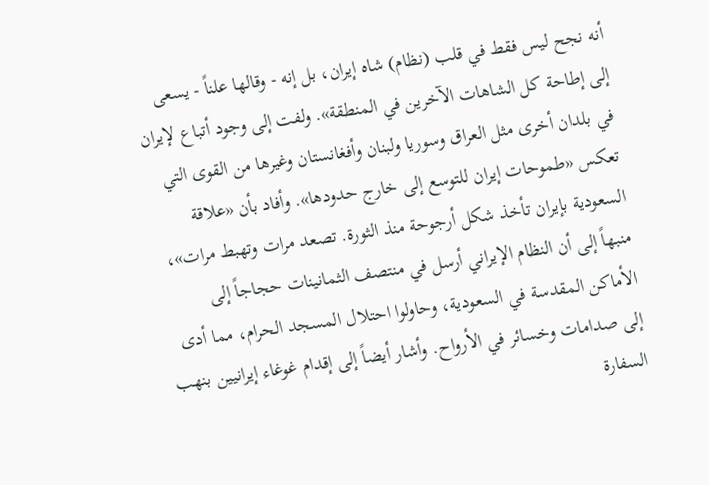أنه نجح ليس فقط في قلب (نظام) شاه إيران، بل إنه - وقالها علناً - يسعى إلى إطاحة كل الشاهات الآخرين في المنطقة». ولفت إلى وجود أتباع لإيران في بلدان أخرى مثل العراق وسوريا ولبنان وأفغانستان وغيرها من القوى التي تعكس «طموحات إيران للتوسع إلى خارج حدودها». وأفاد بأن «علاقة السعودية بإيران تأخذ شكل أرجوحة منذ الثورة. تصعد مرات وتهبط مرات»، منبهاً إلى أن النظام الإيراني أرسل في منتصف الثمانينات حجاجاً إلى الأماكن المقدسة في السعودية، وحاولوا احتلال المسجد الحرام، مما أدى إلى صدامات وخسائر في الأرواح. وأشار أيضاً إلى إقدام غوغاء إيرانيين بنهب السفارة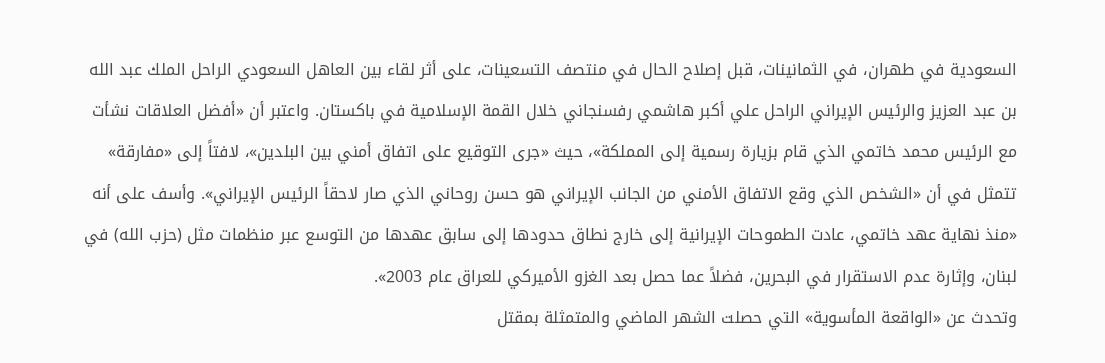السعودية في طهران، في الثمانينات، قبل إصلاح الحال في منتصف التسعينات، على أثر لقاء بين العاهل السعودي الراحل الملك عبد الله بن عبد العزيز والرئيس الإيراني الراحل علي أكبر هاشمي رفسنجاني خلال القمة الإسلامية في باكستان. واعتبر أن «أفضل العلاقات نشأت مع الرئيس محمد خاتمي الذي قام بزيارة رسمية إلى المملكة»، حيث «جرى التوقيع على اتفاق أمني بين البلدين»، لافتاً إلى «مفارقة» تتمثل في أن «الشخص الذي وقع الاتفاق الأمني من الجانب الإيراني هو حسن روحاني الذي صار لاحقاً الرئيس الإيراني». وأسف على أنه «منذ نهاية عهد خاتمي، عادت الطموحات الإيرانية إلى خارج نطاق حدودها إلى سابق عهدها من التوسع عبر منظمات مثل (حزب الله) في لبنان، وإثارة عدم الاستقرار في البحرين، فضلاً عما حصل بعد الغزو الأميركي للعراق عام 2003».
وتحدث عن «الواقعة المأسوية» التي حصلت الشهر الماضي والمتمثلة بمقتل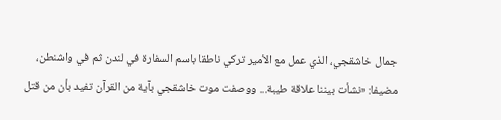جمال خاشقجي، الذي عمل مع الأمير تركي ناطقا باسم السفارة في لندن ثم في واشنطن، مضيفا: «نشأت بيننا علاقة طيبة... ووصفت موت خاشقجي بآية من القرآن تفيد بأن من قتل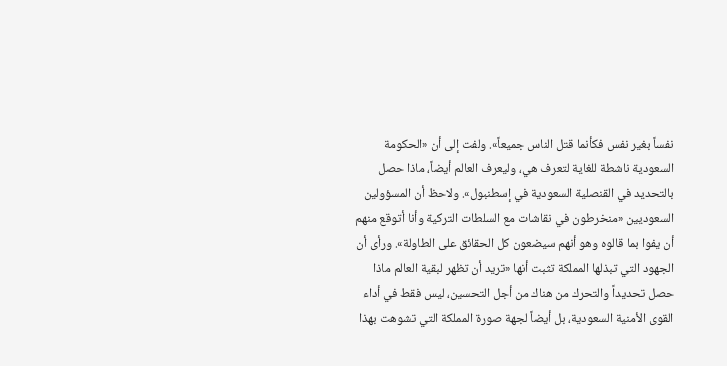نفساً بغير نفس فكأنما قتل الناس جميعاً». ولفت إلى أن «الحكومة السعودية ناشطة للغاية لتعرف هي، وليعرف العالم أيضاً، ماذا حصل بالتحديد في القنصلية السعودية في إسطنبول». ولاحظ أن المسؤولين السعوديين «منخرطون في نقاشات مع السلطات التركية وأنا أتوقع منهم أن يفوا بما قالوه وهو أنهم سيضعون كل الحقائق على الطاولة». ورأى أن الجهود التي تبذلها المملكة تثبت أنها «تريد أن تظهر لبقية العالم ماذا حصل تحديداً والتحرك من هناك من أجل التحسين، ليس فقط في أداء القوى الأمنية السعودية، بل أيضاً لجهة صورة المملكة التي تشوهت بهذا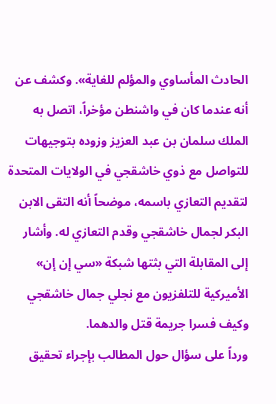الحادث المأساوي والمؤلم للغاية». وكشف عن أنه عندما كان في واشنطن مؤخراً، اتصل به الملك سلمان بن عبد العزيز وزوده بتوجيهات للتواصل مع ذوي خاشقجي في الولايات المتحدة لتقديم التعازي باسمه، موضحاً أنه التقى الابن البكر لجمال خاشقجي وقدم التعازي له. وأشار إلى المقابلة التي بثتها شبكة «سي إن إن» الأميركية للتلفزيون مع نجلي جمال خاشقجي وكيف فسرا جريمة قتل والدهما.
ورداً على سؤال حول المطالب بإجراء تحقيق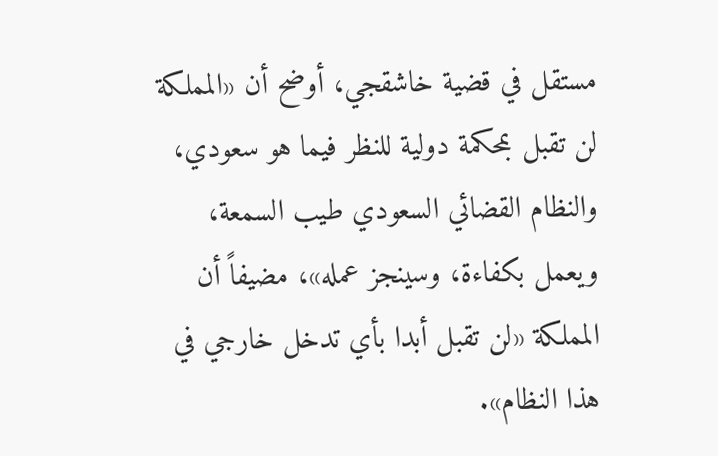مستقل في قضية خاشقجي، أوضح أن «المملكة لن تقبل بمحكمة دولية للنظر فيما هو سعودي، والنظام القضائي السعودي طيب السمعة، ويعمل بكفاءة، وسينجز عمله»، مضيفاً أن المملكة «لن تقبل أبدا بأي تدخل خارجي في هذا النظام».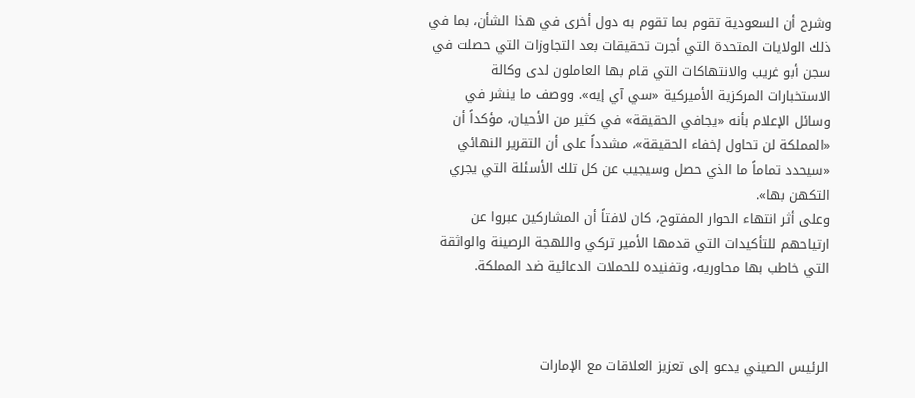وشرح أن السعودية تقوم بما تقوم به دول أخرى في هذا الشأن، بما في ذلك الولايات المتحدة التي أجرت تحقيقات بعد التجاوزات التي حصلت في سجن أبو غريب والانتهاكات التي قام بها العاملون لدى وكالة الاستخبارات المركزية الأميركية «سي آي إيه». ووصف ما ينشر في وسائل الإعلام بأنه «يجافي الحقيقة» في كثير من الأحيان، مؤكداً أن «المملكة لن تحاول إخفاء الحقيقة»، مشدداً على أن التقرير النهائي «سيحدد تماماً ما الذي حصل وسيجيب عن كل تلك الأسئلة التي يجري التكهن بها».
وعلى أثر انتهاء الحوار المفتوح، كان لافتاً أن المشاركين عبروا عن ارتياحهم للتأكيدات التي قدمها الأمير تركي واللهجة الرصينة والواثقة التي خاطب بها محاوريه، وتفنيده للحملات الدعائية ضد المملكة.



الرئيس الصيني يدعو إلى تعزيز العلاقات مع الإمارات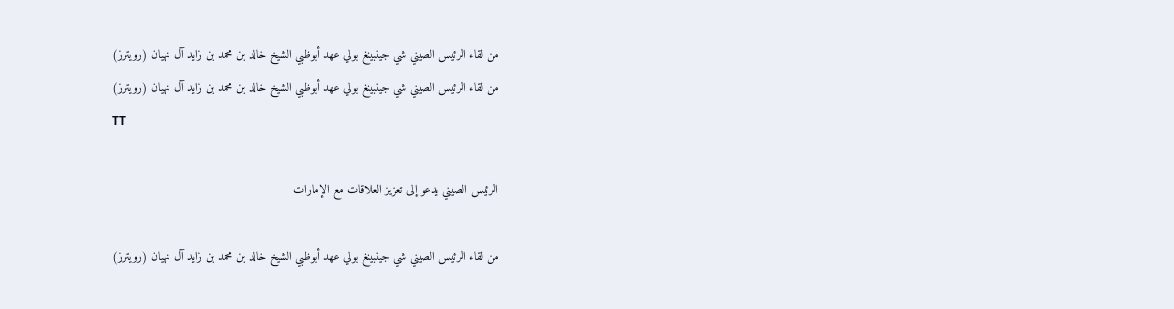من لقاء الرئيس الصيني شي جينبينغ بولي عهد أبوظبي الشيخ خالد بن محمد بن زايد آل نهيان (رويترز)
من لقاء الرئيس الصيني شي جينبينغ بولي عهد أبوظبي الشيخ خالد بن محمد بن زايد آل نهيان (رويترز)
TT

الرئيس الصيني يدعو إلى تعزيز العلاقات مع الإمارات

من لقاء الرئيس الصيني شي جينبينغ بولي عهد أبوظبي الشيخ خالد بن محمد بن زايد آل نهيان (رويترز)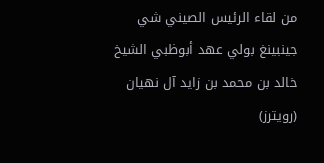من لقاء الرئيس الصيني شي جينبينغ بولي عهد أبوظبي الشيخ خالد بن محمد بن زايد آل نهيان (رويترز)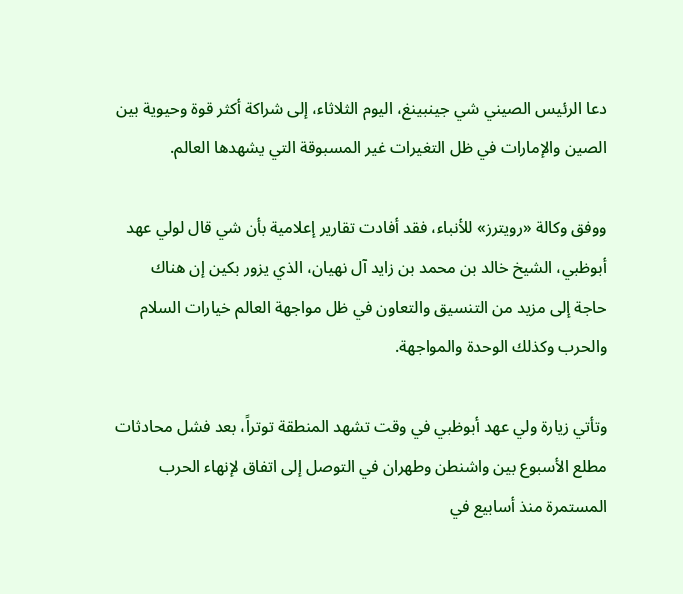دعا الرئيس الصيني شي جينبينغ، اليوم الثلاثاء، إلى شراكة أكثر قوة وحيوية بين الصين والإمارات في ظل التغيرات ‌غير المسبوقة ‌التي يشهدها ‌العالم.

ووفق وكالة «رويترز» للأنباء، فقد أفادت تقارير إعلامية بأن شي قال لولي عهد أبوظبي، الشيخ خالد بن محمد بن زايد آل نهيان، الذي يزور ‌بكين ‌إن هناك حاجة ‌إلى مزيد من التنسيق ‌والتعاون في ظل مواجهة العالم خيارات السلام والحرب وكذلك الوحدة ‌والمواجهة.

وتأتي زيارة ولي عهد أبوظبي في وقت تشهد المنطقة توتراً، بعد فشل محادثات مطلع الأسبوع بين واشنطن وطهران في التوصل إلى اتفاق لإنهاء الحرب المستمرة منذ أسابيع في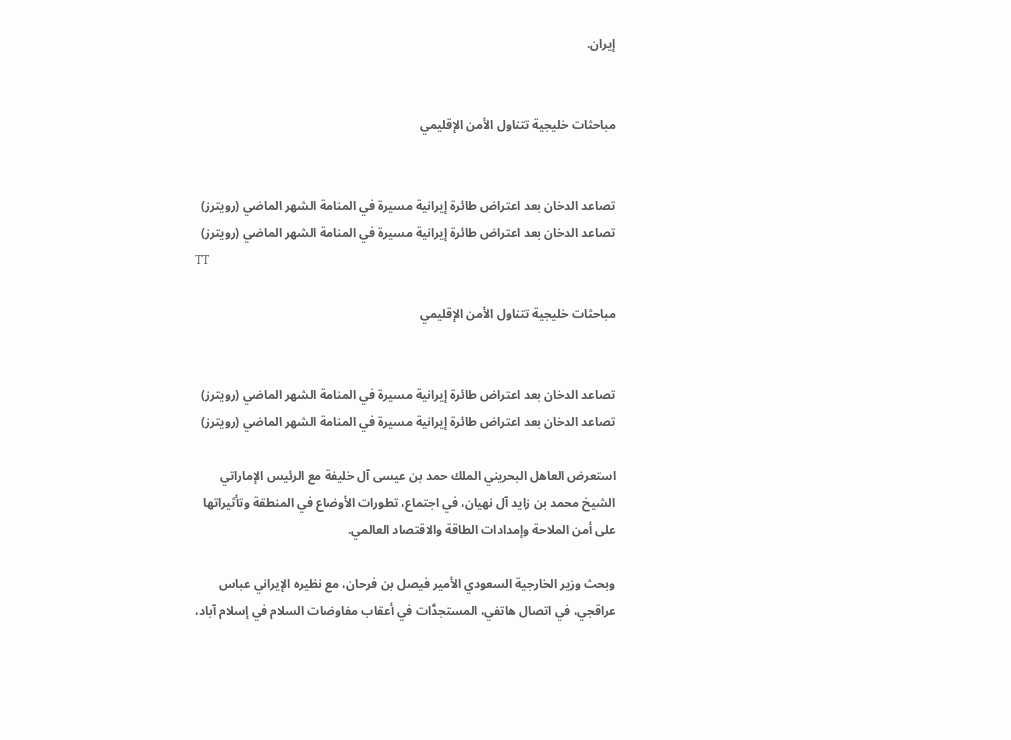إيران.


مباحثات خليجية تتناول الأمن الإقليمي


تصاعد الدخان بعد اعتراض طائرة إيرانية مسيرة في المنامة الشهر الماضي (رويترز)
تصاعد الدخان بعد اعتراض طائرة إيرانية مسيرة في المنامة الشهر الماضي (رويترز)
TT

مباحثات خليجية تتناول الأمن الإقليمي


تصاعد الدخان بعد اعتراض طائرة إيرانية مسيرة في المنامة الشهر الماضي (رويترز)
تصاعد الدخان بعد اعتراض طائرة إيرانية مسيرة في المنامة الشهر الماضي (رويترز)

استعرض العاهل البحريني الملك حمد بن عيسى آل خليفة مع الرئيس الإماراتي الشيخ محمد بن زايد آل نهيان، في اجتماع، تطورات الأوضاع في المنطقة وتأثيراتها على أمن الملاحة وإمدادات الطاقة والاقتصاد العالمي.

وبحث وزير الخارجية السعودي الأمير فيصل بن فرحان، مع نظيره الإيراني عباس عراقجي، في اتصال هاتفي، المستجدَّات في أعقاب مفاوضات السلام في إسلام آباد،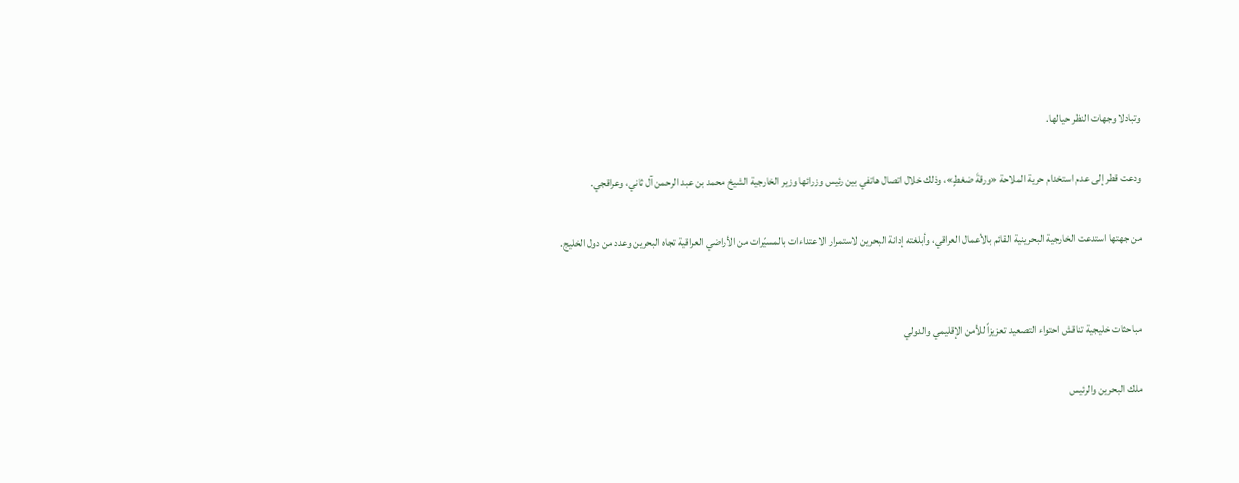وتبادلا وجهات النظر حيالها.

ودعت قطر إلى عدم استخدام حرية الملاحة «ورقةَ ضغطٍ»، وذلك خلال اتصال هاتفي بين رئيس وزرائها وزير الخارجية الشيخ محمد بن عبد الرحمن آل ثاني، وعراقجي.

من جهتها استدعت الخارجية البحرينية القائم بالأعمال العراقي، وأبلغته إدانة البحرين لاستمرار الاعتداءات بالمسيّرات من الأراضي العراقية تجاه البحرين وعدد من دول الخليج.


مباحثات خليجية تناقش احتواء التصعيد تعزيزاً للأمن الإقليمي والدولي

ملك البحرين والرئيس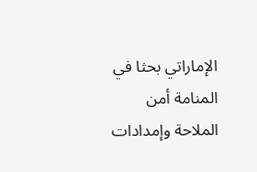الإماراتي بحثا في المنامة أمن الملاحة وإمدادات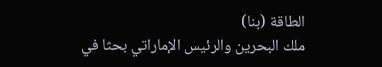الطاقة (بنا)
ملك البحرين والرئيس الإماراتي بحثا في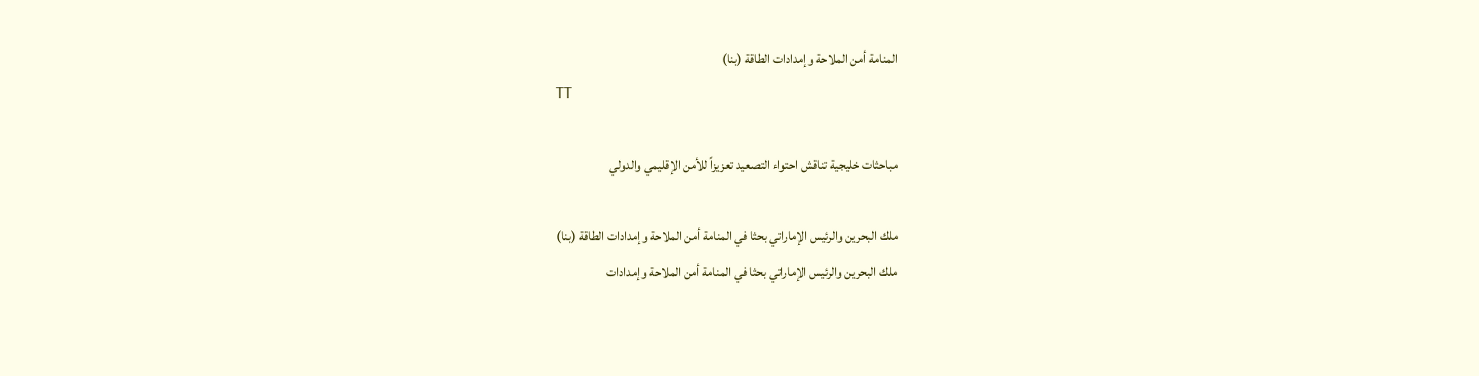المنامة أمن الملاحة وإمدادات الطاقة (بنا)
TT

مباحثات خليجية تناقش احتواء التصعيد تعزيزاً للأمن الإقليمي والدولي

ملك البحرين والرئيس الإماراتي بحثا في المنامة أمن الملاحة وإمدادات الطاقة (بنا)
ملك البحرين والرئيس الإماراتي بحثا في المنامة أمن الملاحة وإمدادات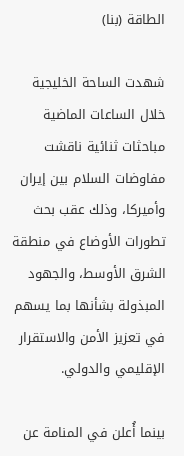الطاقة (بنا)

شهدت الساحة الخليجية خلال الساعات الماضية مباحثات ثنائية ناقشت مفاوضات السلام بين إيران وأميركا، وذلك عقب بحث تطورات الأوضاع في منطقة الشرق الأوسط، والجهود المبذولة بشأنها بما يسهم في تعزيز الأمن والاستقرار الإقليمي والدولي.

بينما أُعلن في المنامة عن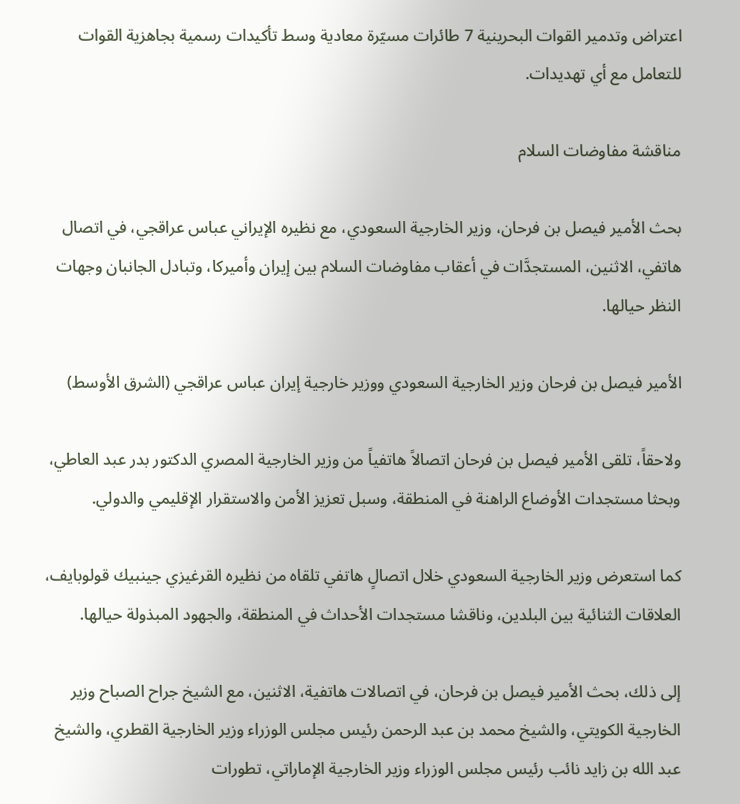اعتراض وتدمير القوات البحرينية 7 طائرات مسيّرة معادية وسط تأكيدات رسمية بجاهزية القوات للتعامل مع أي تهديدات.

مناقشة مفاوضات السلام

بحث الأمير فيصل بن فرحان، وزير الخارجية السعودي، مع نظيره الإيراني عباس عراقجي، في اتصال هاتفي، الاثنين، المستجدَّات في أعقاب مفاوضات السلام بين إيران وأميركا، وتبادل الجانبان وجهات النظر حيالها.

الأمير فيصل بن فرحان وزير الخارجية السعودي ووزير خارجية إيران عباس عراقجي (الشرق الأوسط)

ولاحقاً، تلقى الأمير فيصل بن فرحان اتصالاً هاتفياً من وزير الخارجية المصري الدكتور بدر عبد العاطي، وبحثا مستجدات الأوضاع الراهنة في المنطقة، وسبل تعزيز الأمن والاستقرار الإقليمي والدولي.

كما استعرض وزير الخارجية السعودي خلال اتصالٍ هاتفي تلقاه من نظيره القرغيزي جينبيك قولوبايف، العلاقات الثنائية بين البلدين، وناقشا مستجدات الأحداث في المنطقة، والجهود المبذولة حيالها.

إلى ذلك، بحث الأمير فيصل بن فرحان، في اتصالات هاتفية، الاثنين، مع الشيخ جراح الصباح وزير الخارجية الكويتي، والشيخ محمد بن عبد الرحمن رئيس مجلس الوزراء وزير الخارجية القطري، والشيخ عبد الله بن زايد نائب رئيس مجلس الوزراء وزير الخارجية الإماراتي، تطورات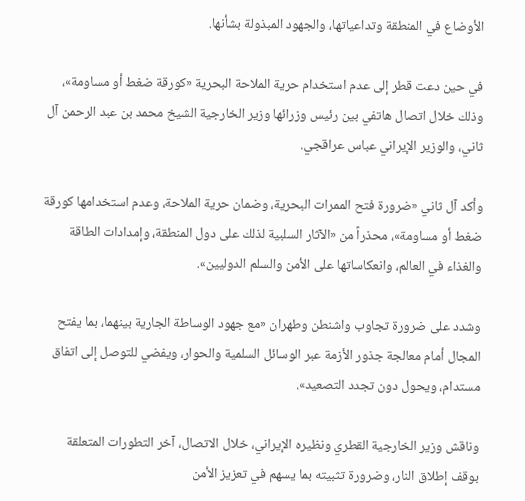الأوضاع في المنطقة وتداعياتها، والجهود المبذولة بشأنها.

في حين دعت قطر إلى عدم استخدام حرية الملاحة البحرية «كورقة ضغط أو مساومة»، وذلك خلال اتصال هاتفي بين رئيس وزرائها وزير الخارجية الشيخ محمد بن عبد الرحمن آل ثاني، والوزير الإيراني عباس عراقجي.

وأكد آل ثاني «ضرورة فتح الممرات البحرية، وضمان حرية الملاحة، وعدم استخدامها كورقة ضغط أو مساومة»، محذراً من «الآثار السلبية لذلك على دول المنطقة، وإمدادات الطاقة والغذاء في العالم، وانعكاساتها على الأمن والسلم الدوليين».

وشدد على ضرورة تجاوب واشنطن وطهران «مع جهود الوساطة الجارية بينهما، بما يفتح المجال أمام معالجة جذور الأزمة عبر الوسائل السلمية والحوار، ويفضي للتوصل إلى اتفاق مستدام، ويحول دون تجدد التصعيد».

وناقش وزير الخارجية القطري ونظيره الإيراني، خلال الاتصال، آخر التطورات المتعلقة بوقف إطلاق النار، وضرورة تثبيته بما يسهم في تعزيز الأمن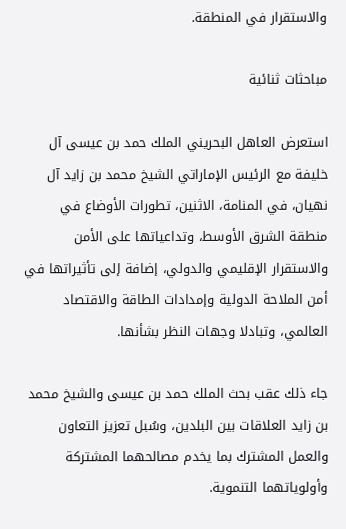والاستقرار في المنطقة.

مباحثات ثنائية

استعرض العاهل البحريني الملك حمد بن عيسى آل خليفة مع الرئيس الإماراتي الشيخ محمد بن زايد آل نهيان، في المنامة، الاثنين، تطورات الأوضاع في منطقة الشرق الأوسط، وتداعياتها على الأمن والاستقرار الإقليمي والدولي، إضافة إلى تأثيراتها في أمن الملاحة الدولية وإمدادات الطاقة والاقتصاد العالمي، وتبادلا وجهات النظر بشأنها.

جاء ذلك عقب بحث الملك حمد بن عيسى والشيخ محمد بن زايد العلاقات بين البلدين، وسُبل تعزيز التعاون والعمل المشترك بما يخدم مصالحهما المشتركة وأولوياتهما التنموية.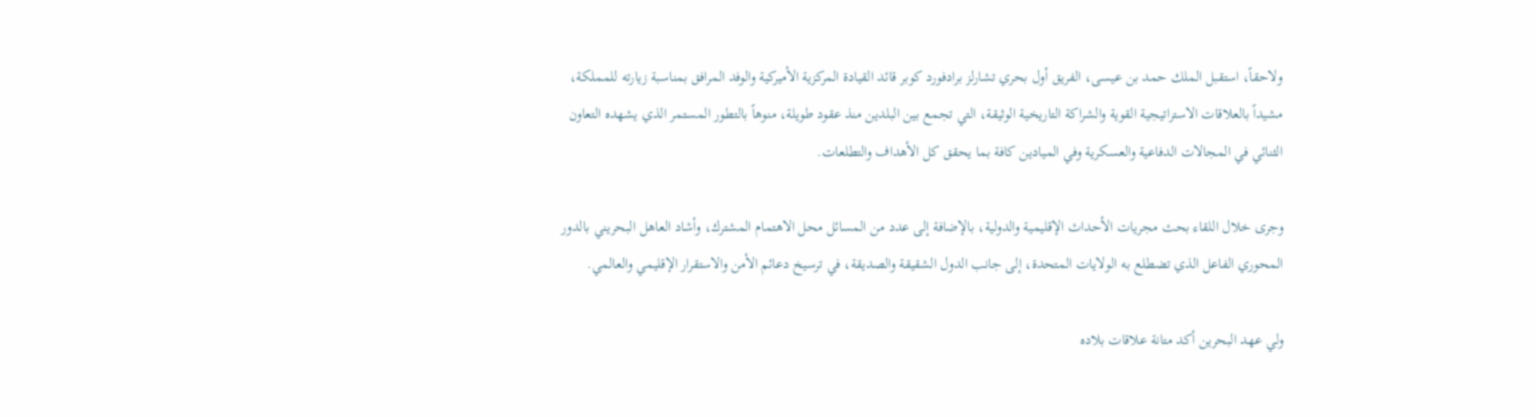ولاحقاً، استقبل الملك حمد بن عيسى، الفريق أول بحري تشارلز برادفورد كوبر قائد القيادة المركزية الأميركية والوفد المرافق بمناسبة زيارته للمملكة، مشيداً بالعلاقات الاستراتيجية القوية والشراكة التاريخية الوثيقة، التي تجمع بين البلدين منذ عقود طويلة، منوهاً بالتطور المستمر الذي يشهده التعاون الثنائي في المجالات الدفاعية والعسكرية وفي الميادين كافة بما يحقق كل الأهداف والتطلعات.

وجرى خلال اللقاء بحث مجريات الأحداث الإقليمية والدولية، بالإضافة إلى عدد من المسائل محل الاهتمام المشترك، وأشاد العاهل البحريني بالدور المحوري الفاعل الذي تضطلع به الولايات المتحدة، إلى جانب الدول الشقيقة والصديقة، في ترسيخ دعائم الأمن والاستقرار الإقليمي والعالمي.

ولي عهد البحرين أكد متانة علاقات بلاده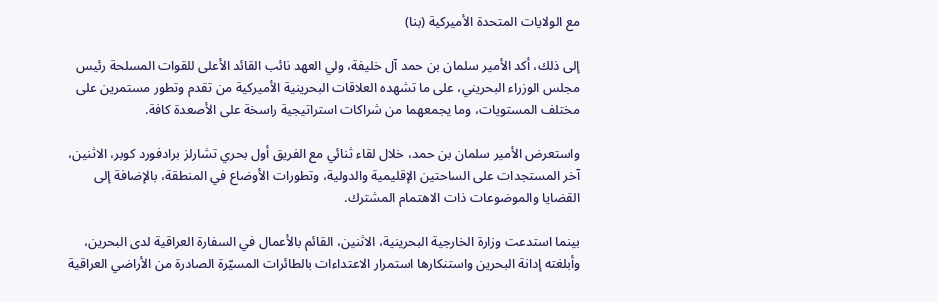مع الولايات المتحدة الأميركية (بنا)

إلى ذلك، أكد الأمير سلمان بن حمد آل خليفة، ولي العهد نائب القائد الأعلى للقوات المسلحة رئيس مجلس الوزراء البحريني، على ما تشهده العلاقات البحرينية الأميركية من تقدم وتطور مستمرين على مختلف المستويات، وما يجمعهما من شراكات استراتيجية راسخة على الأصعدة كافة.

واستعرض الأمير سلمان بن حمد، خلال لقاء ثنائي مع الفريق أول بحري تشارلز برادفورد كوبر، الاثنين، آخر المستجدات على الساحتين الإقليمية والدولية، وتطورات الأوضاع في المنطقة، بالإضافة إلى القضايا والموضوعات ذات الاهتمام المشترك.

بينما استدعت وزارة الخارجية البحرينية، الاثنين، القائم بالأعمال في السفارة العراقية لدى البحرين، وأبلغته إدانة البحرين واستنكارها استمرار الاعتداءات بالطائرات المسيّرة الصادرة من الأراضي العراقية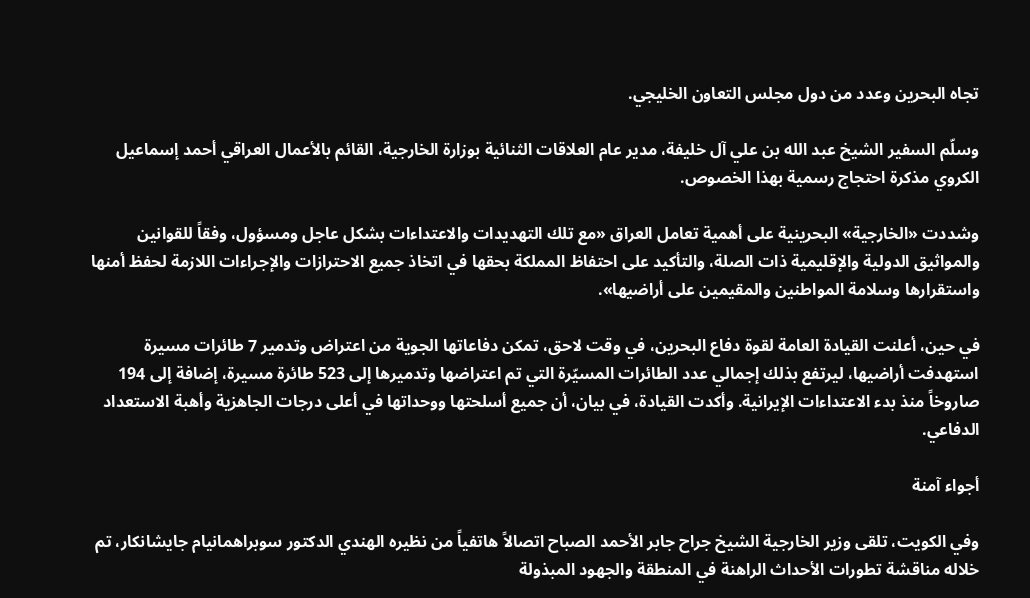تجاه البحرين وعدد من دول مجلس التعاون الخليجي.

وسلّم السفير الشيخ عبد الله بن علي آل خليفة، مدير عام العلاقات الثنائية بوزارة الخارجية، القائم بالأعمال العراقي أحمد إسماعيل الكروي مذكرة احتجاج رسمية بهذا الخصوص.

وشددت «الخارجية» البحرينية على أهمية تعامل العراق «مع تلك التهديدات والاعتداءات بشكل عاجل ومسؤول، وفقاً للقوانين والمواثيق الدولية والإقليمية ذات الصلة، والتأكيد على احتفاظ المملكة بحقها في اتخاذ جميع الاحترازات والإجراءات اللازمة لحفظ أمنها واستقرارها وسلامة المواطنين والمقيمين على أراضيها».

في حين، أعلنت القيادة العامة لقوة دفاع البحرين، في وقت لاحق، تمكن دفاعاتها الجوية من اعتراض وتدمير 7 طائرات مسيرة استهدفت أراضيها، ليرتفع بذلك إجمالي عدد الطائرات المسيّرة التي تم اعتراضها وتدميرها إلى 523 طائرة مسيرة، إضافة إلى 194 صاروخاً منذ بدء الاعتداءات الإيرانية. وأكدت القيادة، في بيان، أن جميع أسلحتها ووحداتها في أعلى درجات الجاهزية وأهبة الاستعداد الدفاعي.

أجواء آمنة

وفي الكويت، تلقى وزير الخارجية الشيخ جراح جابر الأحمد الصباح اتصالاً هاتفياً من نظيره الهندي الدكتور سوبراهمانيام جايشانكار، تم خلاله مناقشة تطورات الأحداث الراهنة في المنطقة والجهود المبذولة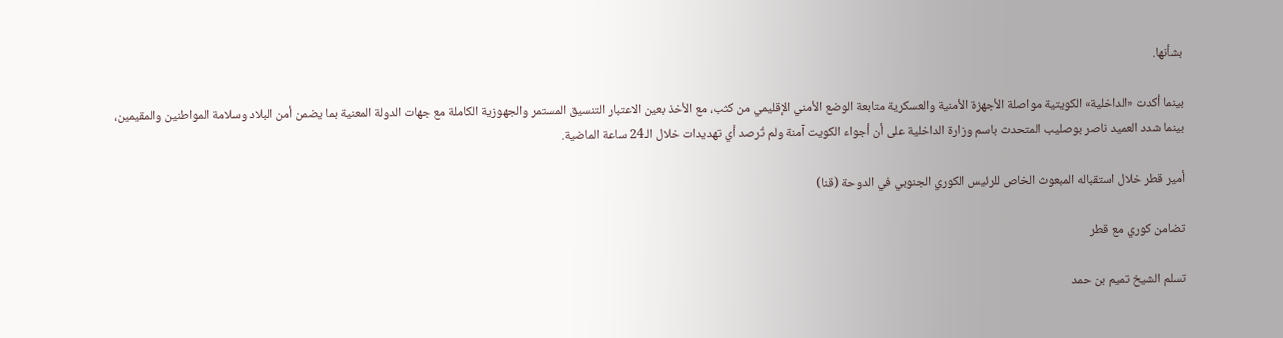بشأنها.

بينما أكدت «الداخلية» الكويتية مواصلة الأجهزة الأمنية والعسكرية متابعة الوضع الأمني الإقليمي من كثب، مع الأخذ بعين الاعتبار التنسيق المستمر والجهوزية الكاملة مع جهات الدولة المعنية بما يضمن أمن البلاد وسلامة المواطنين والمقيمين، بينما شدد العميد ناصر بوصليب المتحدث باسم وزارة الداخلية على أن أجواء الكويت آمنة ولم تُرصد أي تهديدات خلال الـ24 ساعة الماضية.

أمير قطر خلال استقباله المبعوث الخاص للرئيس الكوري الجنوبي في الدوحة (قنا)

تضامن كوري مع قطر

تسلم الشيخ تميم بن حمد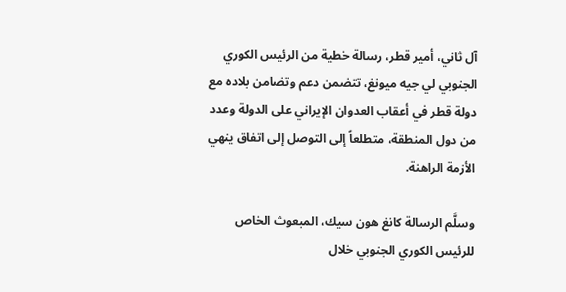آل ثاني، أمير قطر، رسالة خطية من الرئيس الكوري الجنوبي لي جيه ميونغ، تتضمن دعم وتضامن بلاده مع دولة قطر في أعقاب العدوان الإيراني على الدولة وعدد من دول المنطقة، متطلعاً إلى التوصل إلى اتفاق ينهي الأزمة الراهنة.

وسلَّم الرسالة كانغ هون سيك، المبعوث الخاص للرئيس الكوري الجنوبي خلال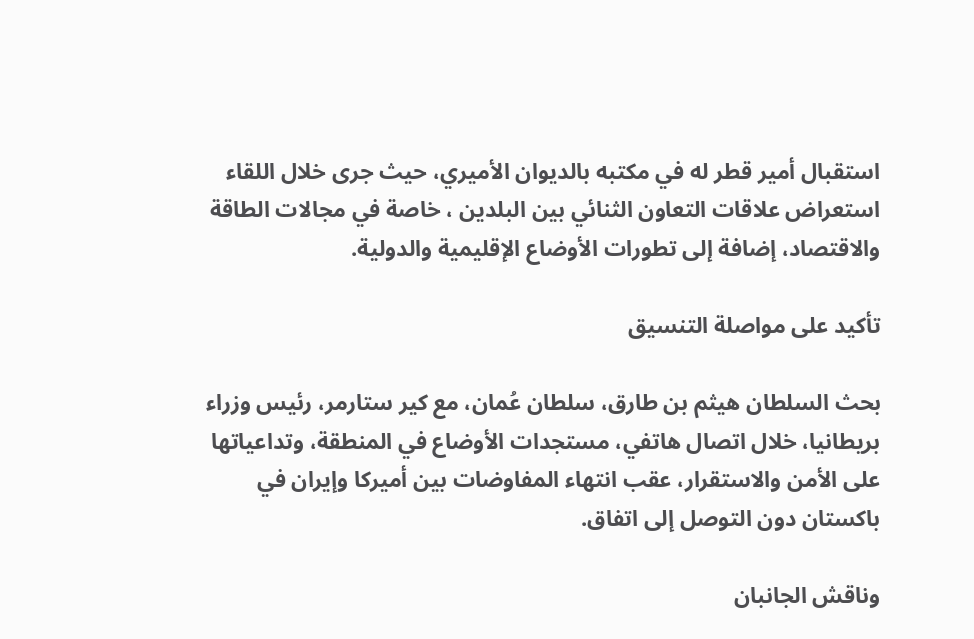استقبال أمير قطر له في مكتبه بالديوان الأميري، حيث جرى خلال اللقاء استعراض علاقات التعاون الثنائي بين البلدين ، خاصة في مجالات الطاقة والاقتصاد، إضافة إلى تطورات الأوضاع الإقليمية والدولية.

تأكيد على مواصلة التنسيق

بحث السلطان هيثم بن طارق، سلطان عُمان، مع كير ستارمر، رئيس وزراء بريطانيا، خلال اتصال هاتفي، مستجدات الأوضاع في المنطقة، وتداعياتها على الأمن والاستقرار، عقب انتهاء المفاوضات بين أميركا وإيران في باكستان دون التوصل إلى اتفاق.

وناقش الجانبان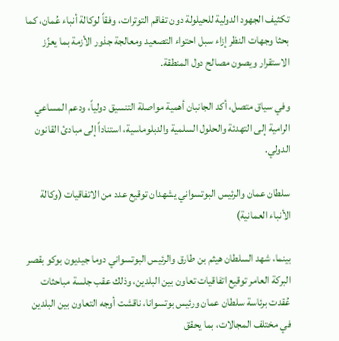تكثيف الجهود الدولية للحيلولة دون تفاقم التوترات، وفقاً لوكالة أنباء عُمان، كما بحثا وجهات النظر إزاء سبل احتواء التصعيد ومعالجة جذور الأزمة بما يعزّز الاستقرار ويصون مصالح دول المنطقة.

وفي سياق متصل، أكد الجانبان أهمية مواصلة التنسيق دولياً، ودعم المساعي الرامية إلى التهدئة والحلول السلمية والدبلوماسية، استناداً إلى مبادئ القانون الدولي.

سلطان عمان والرئيس البوتسواني يشهدان توقيع عدد من الاتفاقيات (وكالة الأنباء العمانية)

بينما، شهد السلطان هيثم بن طارق والرئيس البوتسواني دوما جيديون بوكو بقصر البركة العامر توقيع اتفاقيات تعاون بين البلدين، وذلك عقب جلسة مباحثات عُقدت برئاسة سلطان عمان ورئيس بوتسوانا، ناقشت أوجه التعاون بين البلدين في مختلف المجالات، بما يحقق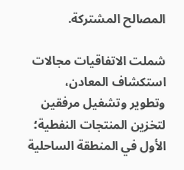المصالح المشتركة.

شملت الاتفاقيات مجالات استكشاف المعادن، وتطوير وتشغيل مرفقين لتخزين المنتجات النفطية؛ الأول في المنطقة الساحلية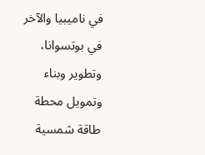في ناميبيا والآخر في بوتسوانا، وتطوير وبناء وتمويل محطة طاقة شمسية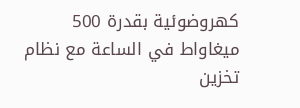كهروضوئية بقدرة 500 ميغاواط في الساعة مع نظام تخزين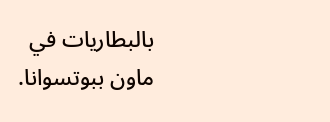بالبطاريات في ماون ببوتسوانا.